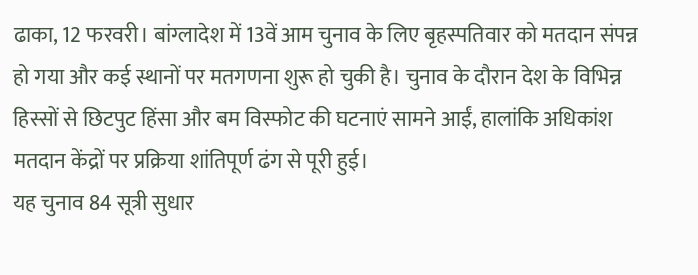ढाका, 12 फरवरी। बांग्लादेश में 13वें आम चुनाव के लिए बृहस्पतिवार को मतदान संपन्न हो गया और कई स्थानों पर मतगणना शुरू हो चुकी है। चुनाव के दौरान देश के विभिन्न हिस्सों से छिटपुट हिंसा और बम विस्फोट की घटनाएं सामने आईं, हालांकि अधिकांश मतदान केंद्रों पर प्रक्रिया शांतिपूर्ण ढंग से पूरी हुई।
यह चुनाव 84 सूत्री सुधार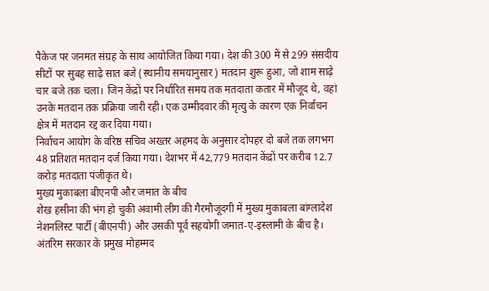पैकेज पर जनमत संग्रह के साथ आयोजित किया गया। देश की 300 में से 299 संसदीय सीटों पर सुबह साढ़े सात बजे (स्थानीय समयानुसार) मतदान शुरू हुआ, जो शाम साढ़े चार बजे तक चला। जिन केंद्रों पर निर्धारित समय तक मतदाता कतार में मौजूद थे, वहां उनके मतदान तक प्रक्रिया जारी रही। एक उम्मीदवार की मृत्यु के कारण एक निर्वाचन क्षेत्र में मतदान रद्द कर दिया गया।
निर्वाचन आयोग के वरिष्ठ सचिव अख्तर अहमद के अनुसार दोपहर दो बजे तक लगभग 48 प्रतिशत मतदान दर्ज किया गया। देशभर में 42,779 मतदान केंद्रों पर करीब 12.7 करोड़ मतदाता पंजीकृत थे।
मुख्य मुकाबला बीएनपी और जमात के बीच
शेख हसीना की भंग हो चुकी अवामी लीग की गैरमौजूदगी में मुख्य मुकाबला बांग्लादेश नेशनलिस्ट पार्टी (बीएनपी) और उसकी पूर्व सहयोगी जमात-ए-इस्लामी के बीच है। अंतरिम सरकार के प्रमुख मोहम्मद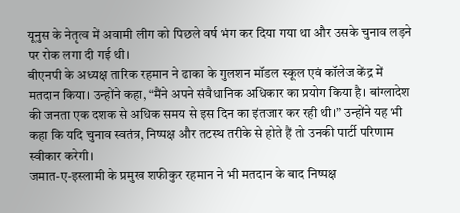यूनुस के नेतृत्व में अवामी लीग को पिछले वर्ष भंग कर दिया गया था और उसके चुनाव लड़ने पर रोक लगा दी गई थी।
बीएनपी के अध्यक्ष तारिक रहमान ने ढाका के गुलशन मॉडल स्कूल एवं कॉलेज केंद्र में मतदान किया। उन्होंने कहा, “मैंने अपने संवैधानिक अधिकार का प्रयोग किया है। बांग्लादेश की जनता एक दशक से अधिक समय से इस दिन का इंतजार कर रही थी।” उन्होंने यह भी कहा कि यदि चुनाव स्वतंत्र, निष्पक्ष और तटस्थ तरीके से होते हैं तो उनकी पार्टी परिणाम स्वीकार करेगी।
जमात-ए-इस्लामी के प्रमुख शफीकुर रहमान ने भी मतदान के बाद निष्पक्ष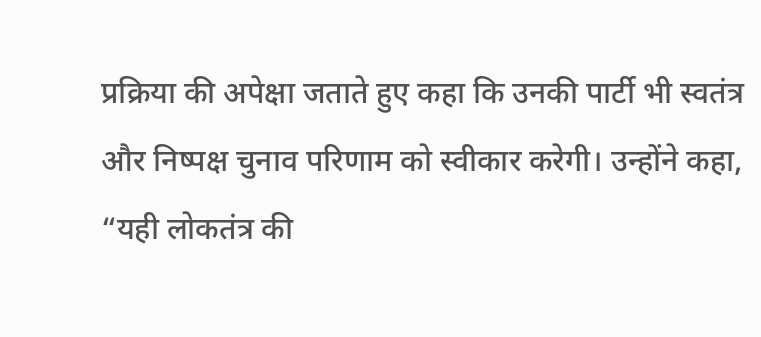प्रक्रिया की अपेक्षा जताते हुए कहा कि उनकी पार्टी भी स्वतंत्र और निष्पक्ष चुनाव परिणाम को स्वीकार करेगी। उन्होंने कहा, “यही लोकतंत्र की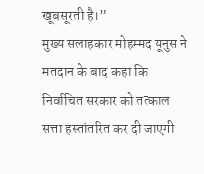खूबसूरती है।”
मुख्य सलाहकार मोहम्मद यूनुस ने मतदान के बाद कहा कि निर्वाचित सरकार को तत्काल सत्ता हस्तांतरित कर दी जाएगी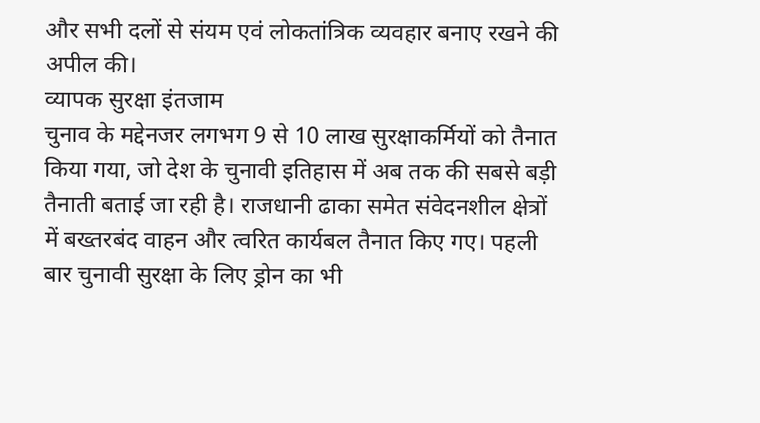और सभी दलों से संयम एवं लोकतांत्रिक व्यवहार बनाए रखने की अपील की।
व्यापक सुरक्षा इंतजाम
चुनाव के मद्देनजर लगभग 9 से 10 लाख सुरक्षाकर्मियों को तैनात किया गया, जो देश के चुनावी इतिहास में अब तक की सबसे बड़ी तैनाती बताई जा रही है। राजधानी ढाका समेत संवेदनशील क्षेत्रों में बख्तरबंद वाहन और त्वरित कार्यबल तैनात किए गए। पहली बार चुनावी सुरक्षा के लिए ड्रोन का भी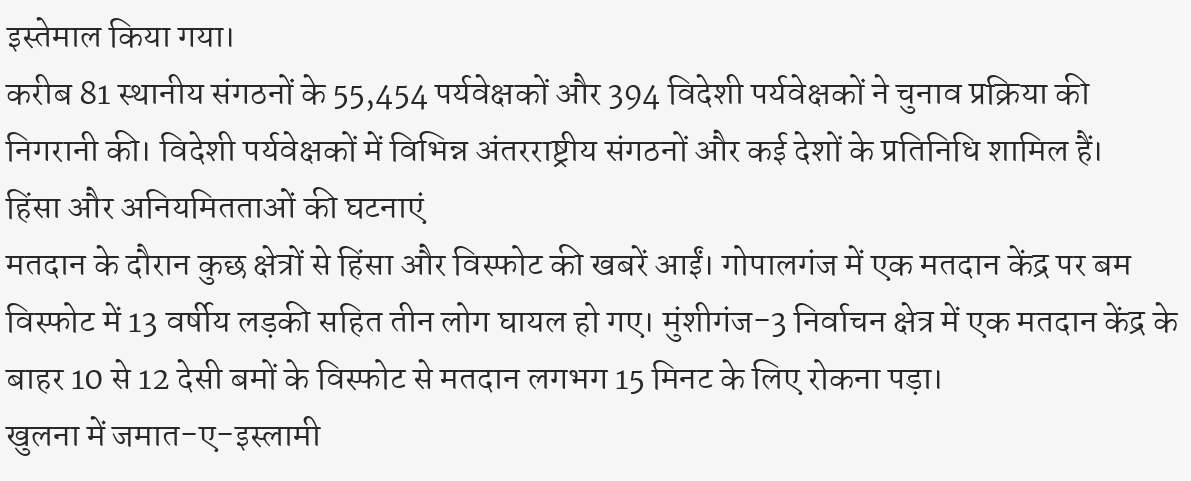इस्तेमाल किया गया।
करीब 81 स्थानीय संगठनों के 55,454 पर्यवेक्षकों और 394 विदेशी पर्यवेक्षकों ने चुनाव प्रक्रिया की निगरानी की। विदेशी पर्यवेक्षकों में विभिन्न अंतरराष्ट्रीय संगठनों और कई देशों के प्रतिनिधि शामिल हैं।
हिंसा और अनियमितताओं की घटनाएं
मतदान के दौरान कुछ क्षेत्रों से हिंसा और विस्फोट की खबरें आईं। गोपालगंज में एक मतदान केंद्र पर बम विस्फोट में 13 वर्षीय लड़की सहित तीन लोग घायल हो गए। मुंशीगंज-3 निर्वाचन क्षेत्र में एक मतदान केंद्र के बाहर 10 से 12 देसी बमों के विस्फोट से मतदान लगभग 15 मिनट के लिए रोकना पड़ा।
खुलना में जमात-ए-इस्लामी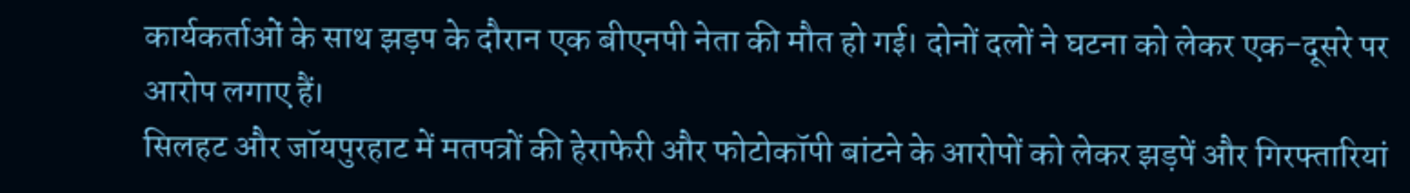कार्यकर्ताओं के साथ झड़प के दौरान एक बीएनपी नेता की मौत हो गई। दोनों दलों ने घटना को लेकर एक-दूसरे पर आरोप लगाए हैं।
सिलहट और जॉयपुरहाट में मतपत्रों की हेराफेरी और फोटोकॉपी बांटने के आरोपों को लेकर झड़पें और गिरफ्तारियां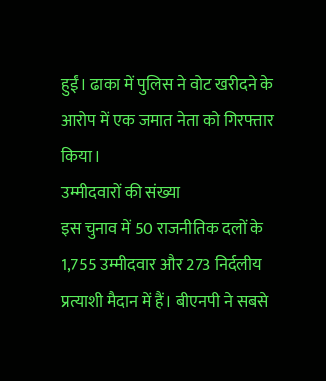हुईं। ढाका में पुलिस ने वोट खरीदने के आरोप में एक जमात नेता को गिरफ्तार किया।
उम्मीदवारों की संख्या
इस चुनाव में 50 राजनीतिक दलों के 1,755 उम्मीदवार और 273 निर्दलीय प्रत्याशी मैदान में हैं। बीएनपी ने सबसे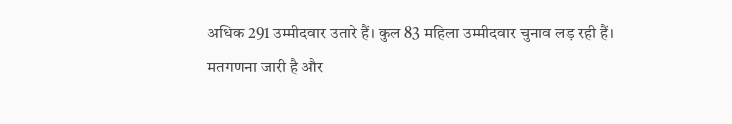अधिक 291 उम्मीदवार उतारे हैं। कुल 83 महिला उम्मीदवार चुनाव लड़ रही हैं।
मतगणना जारी है और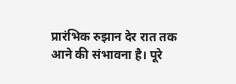प्रारंभिक रुझान देर रात तक आने की संभावना है। पूरे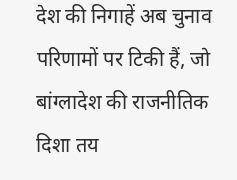देश की निगाहें अब चुनाव परिणामों पर टिकी हैं, जो बांग्लादेश की राजनीतिक दिशा तय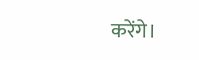करेंगे।